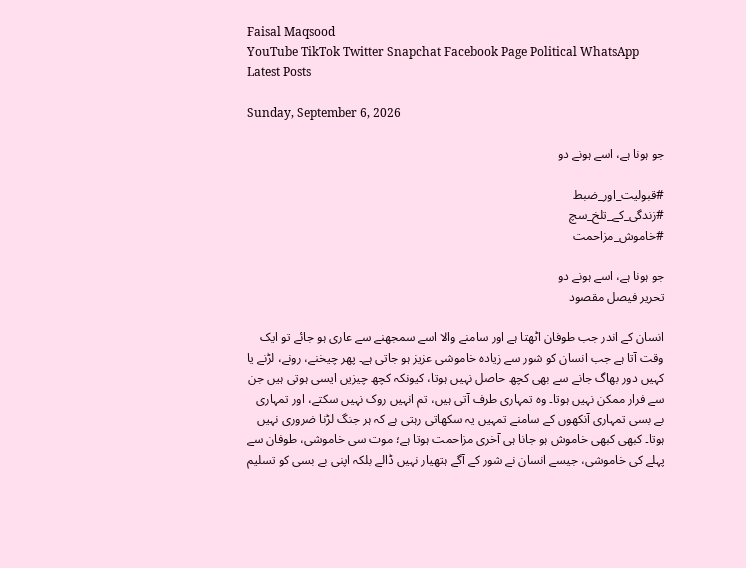Faisal Maqsood
YouTube TikTok Twitter Snapchat Facebook Page Political WhatsApp
Latest Posts

Sunday, September 6, 2026

جو ہونا ہے، اسے ہونے دو

#قبولیت_اور_ضبط
#زندگی_کے_تلخ_سچ
#خاموش_مزاحمت

جو ہونا ہے، اسے ہونے دو
تحریر فیصل مقصود

انسان کے اندر جب طوفان اٹھتا ہے اور سامنے والا اسے سمجھنے سے عاری ہو جائے تو ایک وقت آتا ہے جب انسان کو شور سے زیادہ خاموشی عزیز ہو جاتی ہے۔ پھر چیخنے، رونے، لڑنے یا کہیں دور بھاگ جانے سے بھی کچھ حاصل نہیں ہوتا، کیونکہ کچھ چیزیں ایسی ہوتی ہیں جن سے فرار ممکن نہیں ہوتا۔ وہ تمہاری طرف آتی ہیں، تم انہیں روک نہیں سکتے، اور تمہاری بے بسی تمہاری آنکھوں کے سامنے تمہیں یہ سکھاتی رہتی ہے کہ ہر جنگ لڑنا ضروری نہیں ہوتا۔ کبھی کبھی خاموش ہو جانا ہی آخری مزاحمت ہوتا ہے؛ موت سی خاموشی، طوفان سے پہلے کی خاموشی، جیسے انسان نے شور کے آگے ہتھیار نہیں ڈالے بلکہ اپنی بے بسی کو تسلیم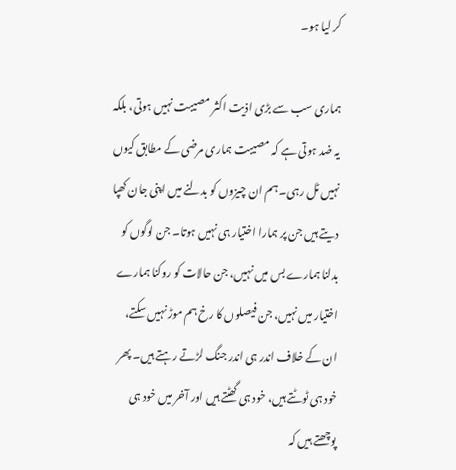کر لیا ہو۔

ہماری سب سے بڑی اذیت اکثر مصیبت نہیں ہوتی، بلکہ یہ ضد ہوتی ہے کہ مصیبت ہماری مرضی کے مطابق کیوں نہیں ٹل رہی۔ ہم ان چیزوں کو بدلنے میں اپنی جان کھپا دیتے ہیں جن پر ہمارا اختیار ہی نہیں ہوتا۔ جن لوگوں کو بدلنا ہمارے بس میں نہیں، جن حالات کو روکنا ہمارے اختیار میں نہیں، جن فیصلوں کا رخ ہم موڑ نہیں سکتے، ان کے خلاف اندر ہی اندر جنگ لڑتے رہتے ہیں۔ پھر خود ہی ٹوٹتے ہیں، خود ہی گھٹتے ہیں اور آخر میں خود ہی پوچھتے ہیں کہ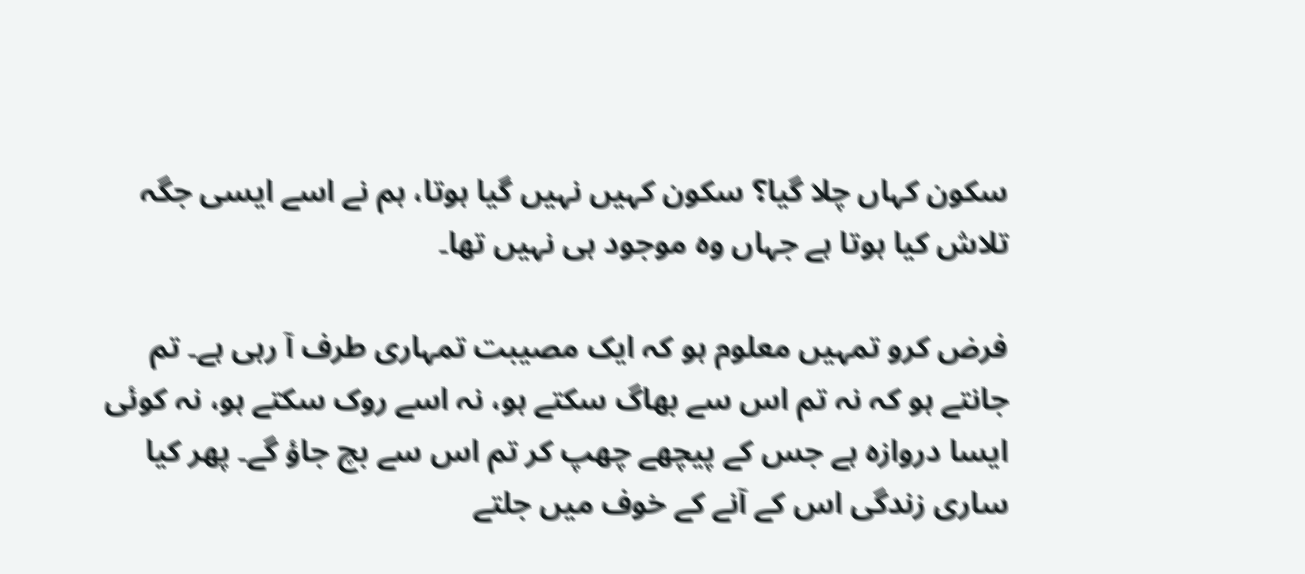سکون کہاں چلا گیا؟ سکون کہیں نہیں گیا ہوتا، ہم نے اسے ایسی جگہ تلاش کیا ہوتا ہے جہاں وہ موجود ہی نہیں تھا۔

فرض کرو تمہیں معلوم ہو کہ ایک مصیبت تمہاری طرف آ رہی ہے۔ تم جانتے ہو کہ نہ تم اس سے بھاگ سکتے ہو، نہ اسے روک سکتے ہو، نہ کوئی ایسا دروازہ ہے جس کے پیچھے چھپ کر تم اس سے بچ جاؤ گے۔ پھر کیا ساری زندگی اس کے آنے کے خوف میں جلتے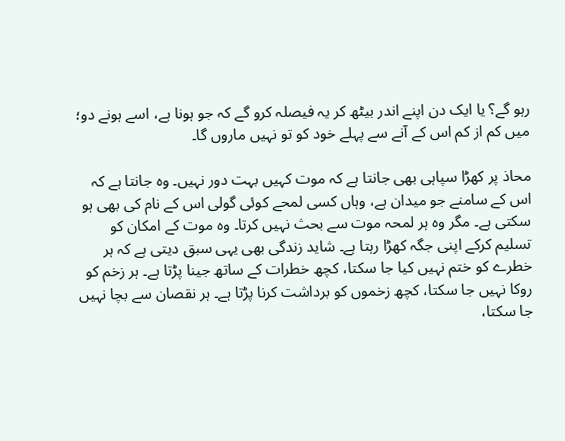رہو گے؟ یا ایک دن اپنے اندر بیٹھ کر یہ فیصلہ کرو گے کہ جو ہونا ہے، اسے ہونے دو؛ میں کم از کم اس کے آنے سے پہلے خود کو تو نہیں ماروں گا۔

محاذ پر کھڑا سپاہی بھی جانتا ہے کہ موت کہیں بہت دور نہیں۔ وہ جانتا ہے کہ اس کے سامنے جو میدان ہے، وہاں کسی لمحے کوئی گولی اس کے نام کی بھی ہو سکتی ہے۔ مگر وہ ہر لمحہ موت سے بحث نہیں کرتا۔ وہ موت کے امکان کو تسلیم کرکے اپنی جگہ کھڑا رہتا ہے۔ شاید زندگی بھی یہی سبق دیتی ہے کہ ہر خطرے کو ختم نہیں کیا جا سکتا، کچھ خطرات کے ساتھ جینا پڑتا ہے۔ ہر زخم کو روکا نہیں جا سکتا، کچھ زخموں کو برداشت کرنا پڑتا ہے۔ ہر نقصان سے بچا نہیں جا سکتا،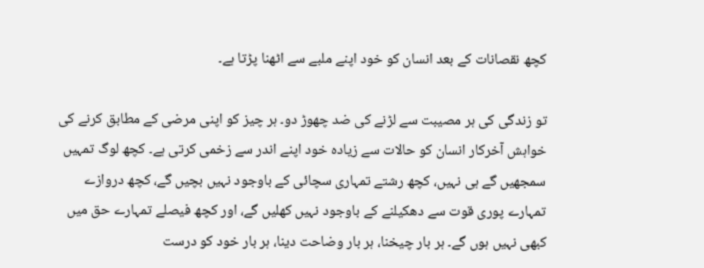کچھ نقصانات کے بعد انسان کو خود اپنے ملبے سے اٹھنا پڑتا ہے۔

تو زندگی کی ہر مصیبت سے لڑنے کی ضد چھوڑ دو۔ ہر چیز کو اپنی مرضی کے مطابق کرنے کی خواہش آخرکار انسان کو حالات سے زیادہ خود اپنے اندر سے زخمی کرتی ہے۔ کچھ لوگ تمہیں سمجھیں گے ہی نہیں، کچھ رشتے تمہاری سچائی کے باوجود نہیں بچیں گے، کچھ دروازے تمہارے پوری قوت سے دھکیلنے کے باوجود نہیں کھلیں گے، اور کچھ فیصلے تمہارے حق میں کبھی نہیں ہوں گے۔ ہر بار چیخنا، ہر بار وضاحت دینا، ہر بار خود کو درست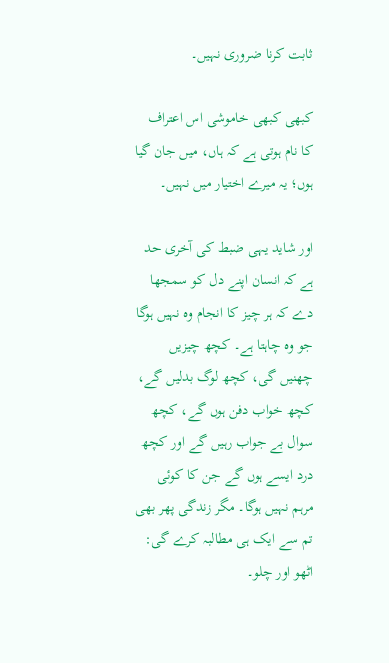ثابت کرنا ضروری نہیں۔

کبھی کبھی خاموشی اس اعتراف کا نام ہوتی ہے کہ ہاں، میں جان گیا ہوں؛ یہ میرے اختیار میں نہیں۔

اور شاید یہی ضبط کی آخری حد ہے کہ انسان اپنے دل کو سمجھا دے کہ ہر چیز کا انجام وہ نہیں ہوگا جو وہ چاہتا ہے۔ کچھ چیزیں چھنیں گی، کچھ لوگ بدلیں گے، کچھ خواب دفن ہوں گے، کچھ سوال بے جواب رہیں گے اور کچھ درد ایسے ہوں گے جن کا کوئی مرہم نہیں ہوگا۔ مگر زندگی پھر بھی تم سے ایک ہی مطالبہ کرے گی: اٹھو اور چلو۔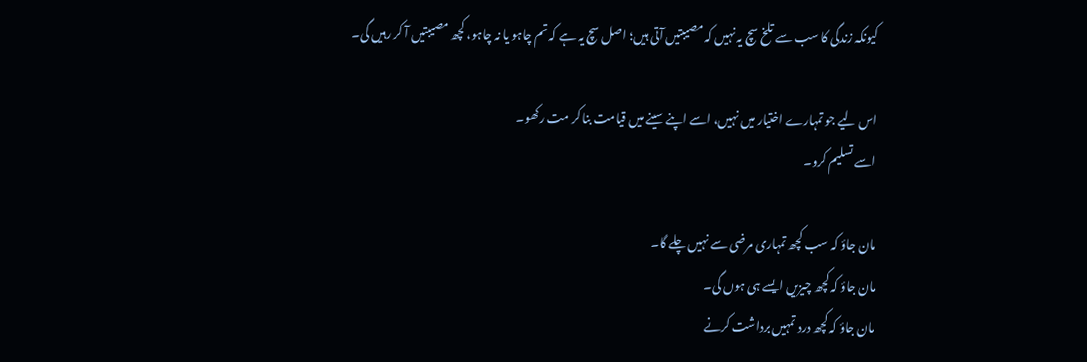کیونکہ زندگی کا سب سے تلخ سچ یہ نہیں کہ مصیبتیں آتی ہیں؛ اصل سچ یہ ہے کہ تم چاہو یا نہ چاہو، کچھ مصیبتیں آ کر رہیں گی۔

اس لیے جو تمہارے اختیار میں نہیں، اسے اپنے سینے میں قیامت بنا کر مت رکھو۔
اسے تسلیم کرو۔

مان جاؤ کہ سب کچھ تمہاری مرضی سے نہیں چلے گا۔
مان جاؤ کہ کچھ چیزیں ایسے ہی ہوں گی۔
مان جاؤ کہ کچھ درد تمہیں برداشت کرنے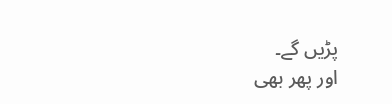پڑیں گے۔
اور پھر بھی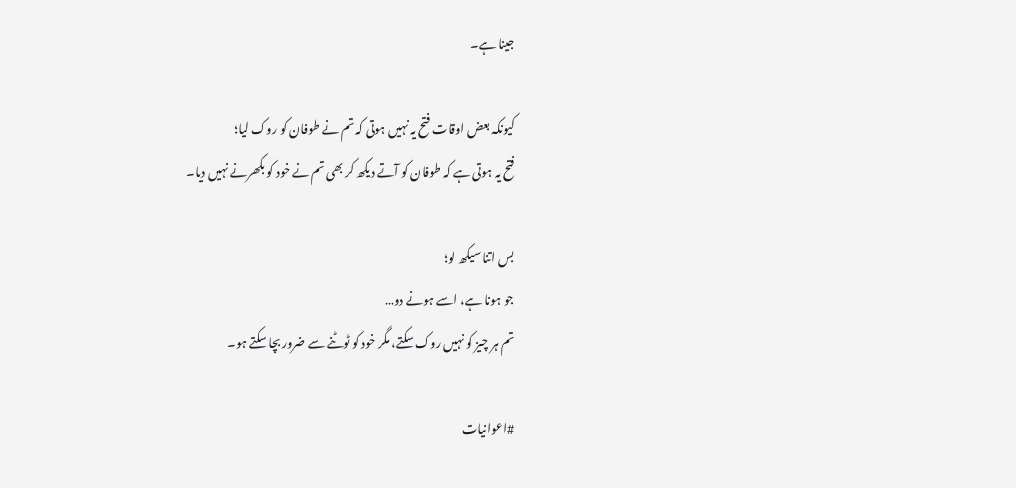جینا ہے۔

کیونکہ بعض اوقات فتح یہ نہیں ہوتی کہ تم نے طوفان کو روک لیا؛
فتح یہ ہوتی ہے کہ طوفان کو آتے دیکھ کر بھی تم نے خود کو بکھرنے نہیں دیا۔

بس اتنا سیکھ لو؛
جو ہونا ہے، اسے ہونے دو…
تم ہر چیز کو نہیں روک سکتے، مگر خود کو ٹوٹنے سے ضرور بچا سکتے ہو۔

#اعوانیات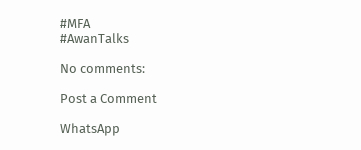#MFA
#AwanTalks

No comments:

Post a Comment

WhatsApp